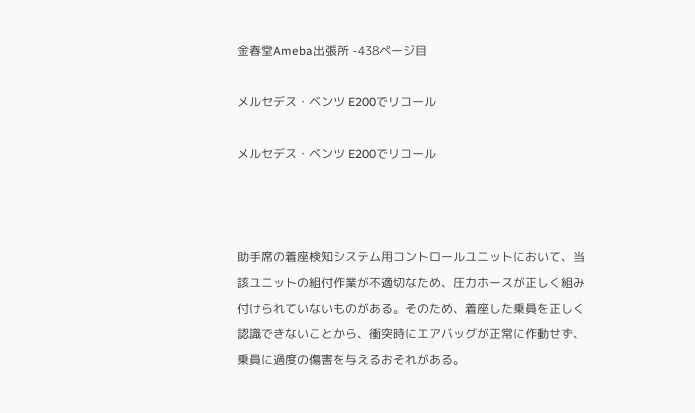金春堂Ameba出張所 -438ページ目

メルセデス・ベンツ E200でリコール

メルセデス・ベンツ E200でリコール



助手席の着座検知システム用コントロールユニットにおいて、当該ユニットの組付作業が不適切なため、圧力ホースが正しく組み付けられていないものがある。そのため、着座した乗員を正しく認識できないことから、衝突時にエアバッグが正常に作動せず、乗員に過度の傷害を与えるおそれがある。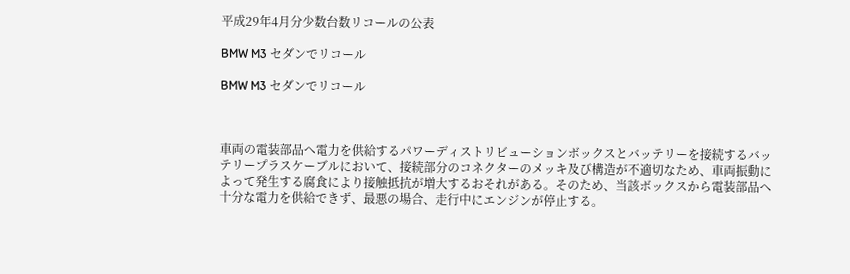平成29年4月分少数台数リコールの公表

BMW M3 セダンでリコール

BMW M3 セダンでリコール



車両の電装部品へ電力を供給するパワーディストリビューションボックスとバッテリーを接続するバッテリープラスケーブルにおいて、接続部分のコネクターのメッキ及び構造が不適切なため、車両振動によって発生する腐食により接触抵抗が増大するおそれがある。そのため、当該ボックスから電装部品へ十分な電力を供給できず、最悪の場合、走行中にエンジンが停止する。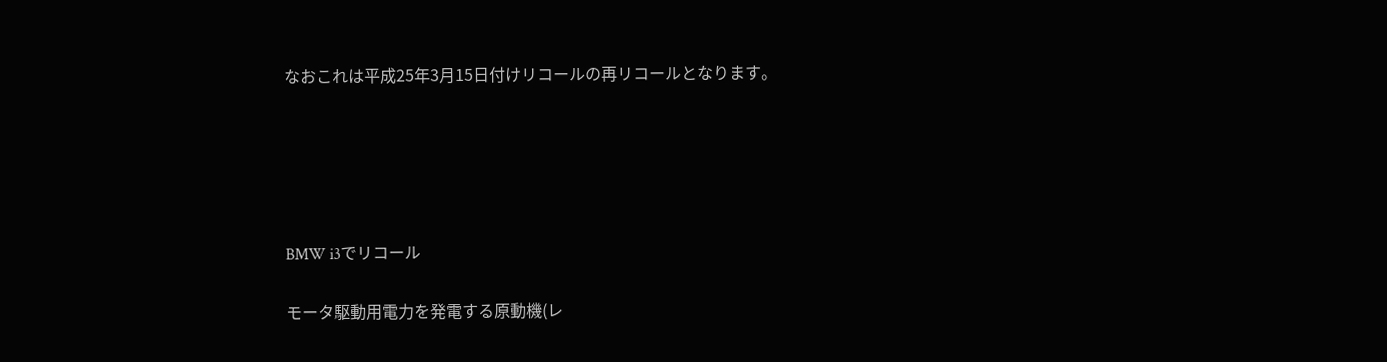なおこれは平成25年3月15日付けリコールの再リコールとなります。





BMW i3でリコール

モータ駆動用電力を発電する原動機(レ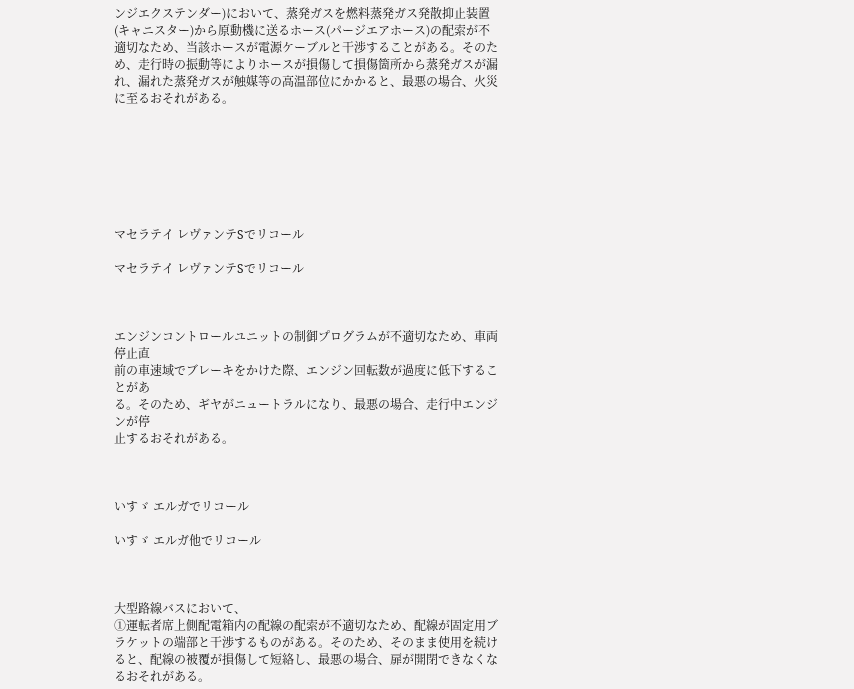ンジエクステンダー)において、蒸発ガスを燃料蒸発ガス発散抑止装置(キャニスター)から原動機に送るホース(パージエアホース)の配索が不適切なため、当該ホースが電源ケーブルと干渉することがある。そのため、走行時の振動等によりホースが損傷して損傷箇所から蒸発ガスが漏れ、漏れた蒸発ガスが触媒等の高温部位にかかると、最悪の場合、火災に至るおそれがある。







マセラテイ レヴァンテSでリコール

マセラテイ レヴァンテSでリコール



エンジンコントロールユニットの制御プログラムが不適切なため、車両停止直
前の車速域でブレーキをかけた際、エンジン回転数が過度に低下することがあ
る。そのため、ギヤがニュートラルになり、最悪の場合、走行中エンジンが停
止するおそれがある。



いすゞ エルガでリコール

いすゞ エルガ他でリコール



大型路線バスにおいて、
①運転者席上側配電箱内の配線の配索が不適切なため、配線が固定用ブラケットの端部と干渉するものがある。そのため、そのまま使用を続けると、配線の被覆が損傷して短絡し、最悪の場合、扉が開閉できなくなるおそれがある。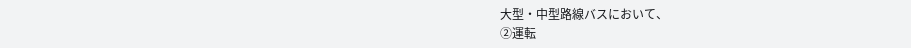大型・中型路線バスにおいて、
②運転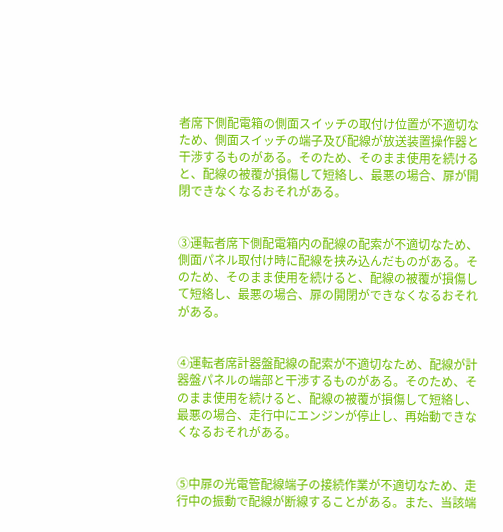者席下側配電箱の側面スイッチの取付け位置が不適切なため、側面スイッチの端子及び配線が放送装置操作器と干渉するものがある。そのため、そのまま使用を続けると、配線の被覆が損傷して短絡し、最悪の場合、扉が開閉できなくなるおそれがある。


③運転者席下側配電箱内の配線の配索が不適切なため、側面パネル取付け時に配線を挟み込んだものがある。そのため、そのまま使用を続けると、配線の被覆が損傷して短絡し、最悪の場合、扉の開閉ができなくなるおそれがある。


④運転者席計器盤配線の配索が不適切なため、配線が計器盤パネルの端部と干渉するものがある。そのため、そのまま使用を続けると、配線の被覆が損傷して短絡し、最悪の場合、走行中にエンジンが停止し、再始動できなくなるおそれがある。


⑤中扉の光電管配線端子の接続作業が不適切なため、走行中の振動で配線が断線することがある。また、当該端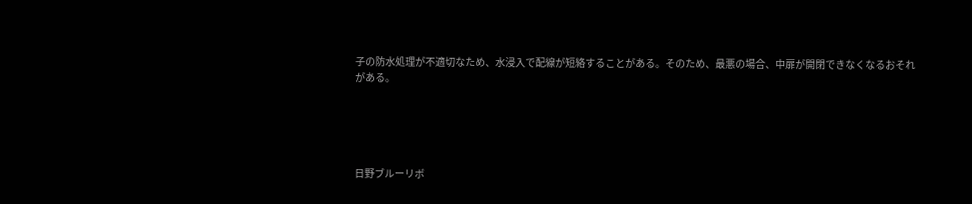子の防水処理が不適切なため、水浸入で配線が短絡することがある。そのため、最悪の場合、中扉が開閉できなくなるおそれがある。





日野ブルーリボ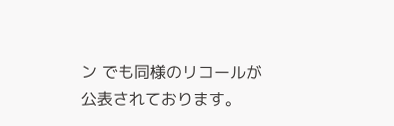ン でも同様のリコールが公表されております。